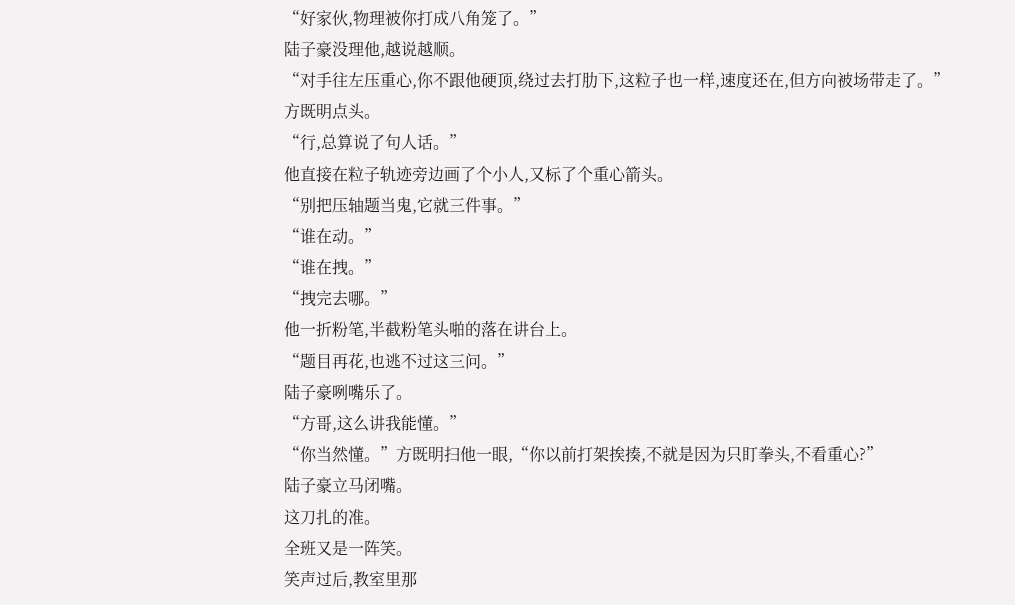“好家伙,物理被你打成八角笼了。”
陆子豪没理他,越说越顺。
“对手往左压重心,你不跟他硬顶,绕过去打肋下,这粒子也一样,速度还在,但方向被场带走了。”
方既明点头。
“行,总算说了句人话。”
他直接在粒子轨迹旁边画了个小人,又标了个重心箭头。
“别把压轴题当鬼,它就三件事。”
“谁在动。”
“谁在拽。”
“拽完去哪。”
他一折粉笔,半截粉笔头啪的落在讲台上。
“题目再花,也逃不过这三问。”
陆子豪咧嘴乐了。
“方哥,这么讲我能懂。”
“你当然懂。”方既明扫他一眼,“你以前打架挨揍,不就是因为只盯拳头,不看重心?”
陆子豪立马闭嘴。
这刀扎的准。
全班又是一阵笑。
笑声过后,教室里那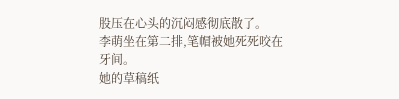股压在心头的沉闷感彻底散了。
李萌坐在第二排,笔帽被她死死咬在牙间。
她的草稿纸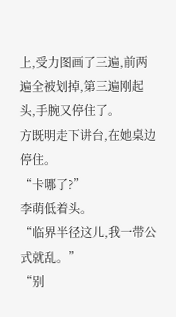上,受力图画了三遍,前两遍全被划掉,第三遍刚起头,手腕又停住了。
方既明走下讲台,在她桌边停住。
“卡哪了?”
李萌低着头。
“临界半径这儿,我一带公式就乱。”
“别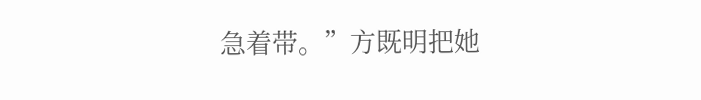急着带。”方既明把她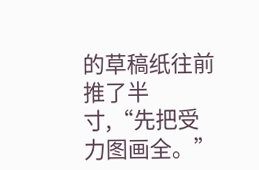的草稿纸往前推了半寸,“先把受力图画全。”